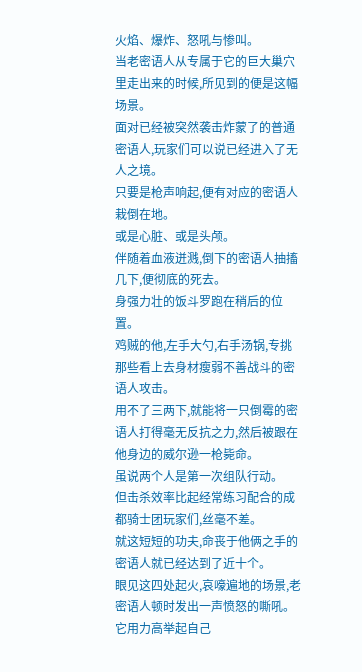火焰、爆炸、怒吼与惨叫。
当老密语人从专属于它的巨大巢穴里走出来的时候,所见到的便是这幅场景。
面对已经被突然袭击炸蒙了的普通密语人,玩家们可以说已经进入了无人之境。
只要是枪声响起,便有对应的密语人栽倒在地。
或是心脏、或是头颅。
伴随着血液迸溅,倒下的密语人抽搐几下,便彻底的死去。
身强力壮的饭斗罗跑在稍后的位置。
鸡贼的他,左手大勺,右手汤锅,专挑那些看上去身材瘦弱不善战斗的密语人攻击。
用不了三两下,就能将一只倒霉的密语人打得毫无反抗之力,然后被跟在他身边的威尔逊一枪毙命。
虽说两个人是第一次组队行动。
但击杀效率比起经常练习配合的成都骑士团玩家们,丝毫不差。
就这短短的功夫,命丧于他俩之手的密语人就已经达到了近十个。
眼见这四处起火,哀嚎遍地的场景,老密语人顿时发出一声愤怒的嘶吼。
它用力高举起自己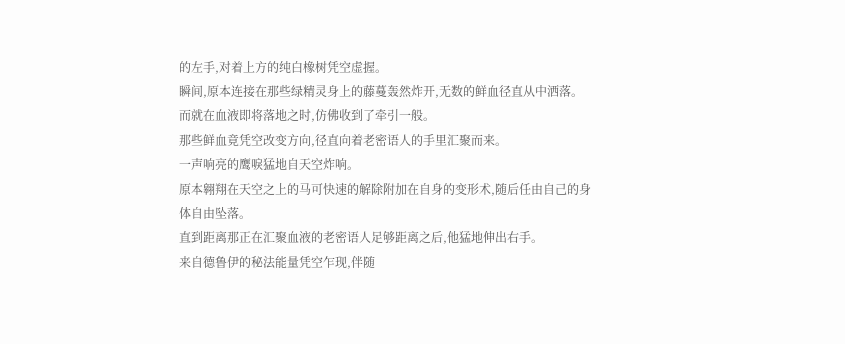的左手,对着上方的纯白橡树凭空虚握。
瞬间,原本连接在那些绿精灵身上的藤蔓轰然炸开,无数的鲜血径直从中洒落。
而就在血液即将落地之时,仿佛收到了牵引一般。
那些鲜血竟凭空改变方向,径直向着老密语人的手里汇聚而来。
一声响亮的鹰唳猛地自天空炸响。
原本翱翔在天空之上的马可快速的解除附加在自身的变形术,随后任由自己的身体自由坠落。
直到距离那正在汇聚血液的老密语人足够距离之后,他猛地伸出右手。
来自德鲁伊的秘法能量凭空乍现,伴随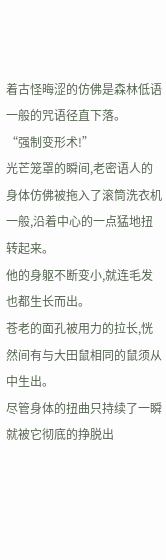着古怪晦涩的仿佛是森林低语一般的咒语径直下落。
“强制变形术!”
光芒笼罩的瞬间,老密语人的身体仿佛被拖入了滚筒洗衣机一般,沿着中心的一点猛地扭转起来。
他的身躯不断变小,就连毛发也都生长而出。
苍老的面孔被用力的拉长,恍然间有与大田鼠相同的鼠须从中生出。
尽管身体的扭曲只持续了一瞬就被它彻底的挣脱出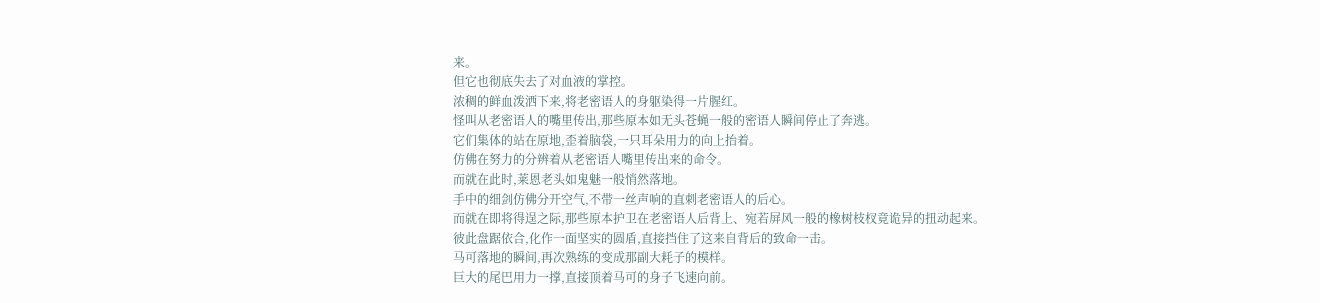来。
但它也彻底失去了对血液的掌控。
浓稠的鲜血泼洒下来,将老密语人的身躯染得一片腥红。
怪叫从老密语人的嘴里传出,那些原本如无头苍蝇一般的密语人瞬间停止了奔逃。
它们集体的站在原地,歪着脑袋,一只耳朵用力的向上抬着。
仿佛在努力的分辨着从老密语人嘴里传出来的命令。
而就在此时,莱恩老头如鬼魅一般悄然落地。
手中的细剑仿佛分开空气,不带一丝声响的直刺老密语人的后心。
而就在即将得逞之际,那些原本护卫在老密语人后背上、宛若屏风一般的橡树枝杈竟诡异的扭动起来。
彼此盘踞依合,化作一面坚实的圆盾,直接挡住了这来自背后的致命一击。
马可落地的瞬间,再次熟练的变成那副大耗子的模样。
巨大的尾巴用力一撑,直接顶着马可的身子飞速向前。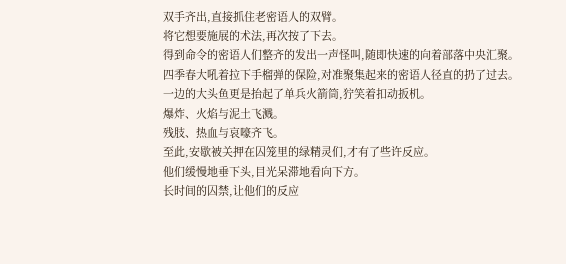双手齐出,直接抓住老密语人的双臂。
将它想要施展的术法,再次按了下去。
得到命令的密语人们整齐的发出一声怪叫,随即快速的向着部落中央汇聚。
四季春大吼着拉下手榴弹的保险,对准聚集起来的密语人径直的扔了过去。
一边的大头鱼更是抬起了单兵火箭筒,狞笑着扣动扳机。
爆炸、火焰与泥土飞溅。
残肢、热血与哀嚎齐飞。
至此,安歇被关押在囚笼里的绿精灵们,才有了些许反应。
他们缓慢地垂下头,目光呆滞地看向下方。
长时间的囚禁,让他们的反应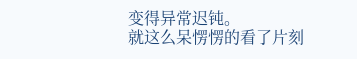变得异常迟钝。
就这么呆愣愣的看了片刻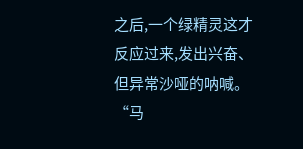之后,一个绿精灵这才反应过来,发出兴奋、但异常沙哑的呐喊。
“马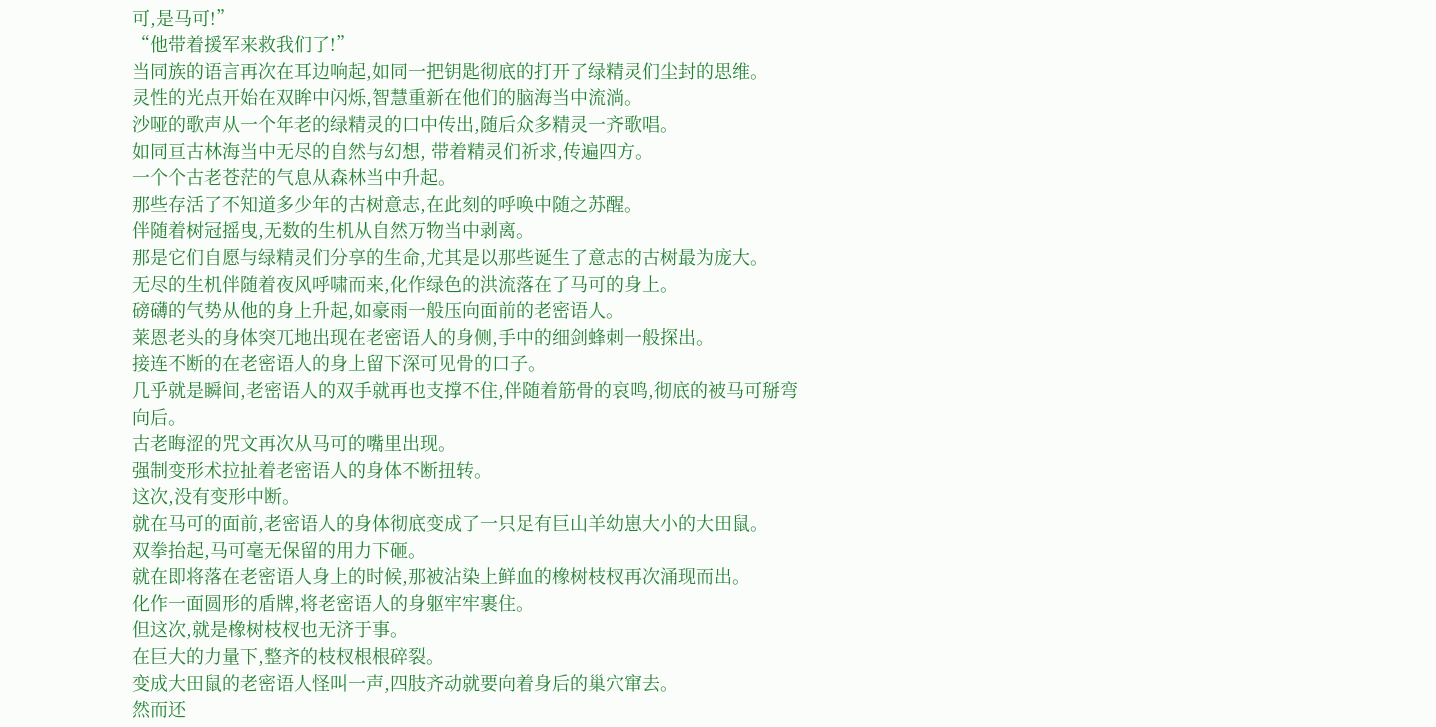可,是马可!”
“他带着援军来救我们了!”
当同族的语言再次在耳边响起,如同一把钥匙彻底的打开了绿精灵们尘封的思维。
灵性的光点开始在双眸中闪烁,智慧重新在他们的脑海当中流淌。
沙哑的歌声从一个年老的绿精灵的口中传出,随后众多精灵一齐歌唱。
如同亘古林海当中无尽的自然与幻想, 带着精灵们祈求,传遍四方。
一个个古老苍茫的气息从森林当中升起。
那些存活了不知道多少年的古树意志,在此刻的呼唤中随之苏醒。
伴随着树冠摇曳,无数的生机从自然万物当中剥离。
那是它们自愿与绿精灵们分享的生命,尤其是以那些诞生了意志的古树最为庞大。
无尽的生机伴随着夜风呼啸而来,化作绿色的洪流落在了马可的身上。
磅礴的气势从他的身上升起,如豪雨一般压向面前的老密语人。
莱恩老头的身体突兀地出现在老密语人的身侧,手中的细剑蜂刺一般探出。
接连不断的在老密语人的身上留下深可见骨的口子。
几乎就是瞬间,老密语人的双手就再也支撑不住,伴随着筋骨的哀鸣,彻底的被马可掰弯向后。
古老晦涩的咒文再次从马可的嘴里出现。
强制变形术拉扯着老密语人的身体不断扭转。
这次,没有变形中断。
就在马可的面前,老密语人的身体彻底变成了一只足有巨山羊幼崽大小的大田鼠。
双拳抬起,马可毫无保留的用力下砸。
就在即将落在老密语人身上的时候,那被沾染上鲜血的橡树枝杈再次涌现而出。
化作一面圆形的盾牌,将老密语人的身躯牢牢裹住。
但这次,就是橡树枝杈也无济于事。
在巨大的力量下,整齐的枝杈根根碎裂。
变成大田鼠的老密语人怪叫一声,四肢齐动就要向着身后的巢穴窜去。
然而还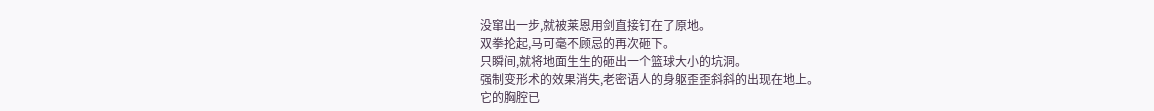没窜出一步,就被莱恩用剑直接钉在了原地。
双拳抡起,马可毫不顾忌的再次砸下。
只瞬间,就将地面生生的砸出一个篮球大小的坑洞。
强制变形术的效果消失,老密语人的身躯歪歪斜斜的出现在地上。
它的胸腔已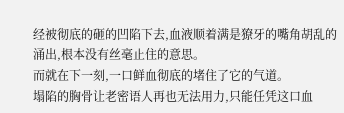经被彻底的砸的凹陷下去,血液顺着满是獠牙的嘴角胡乱的涌出,根本没有丝毫止住的意思。
而就在下一刻,一口鲜血彻底的堵住了它的气道。
塌陷的胸骨让老密语人再也无法用力,只能任凭这口血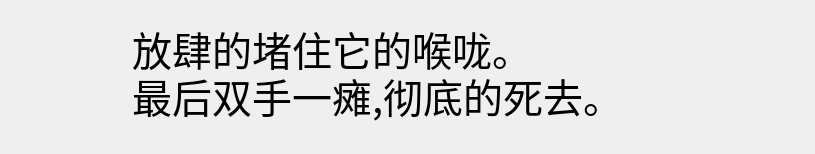放肆的堵住它的喉咙。
最后双手一瘫,彻底的死去。